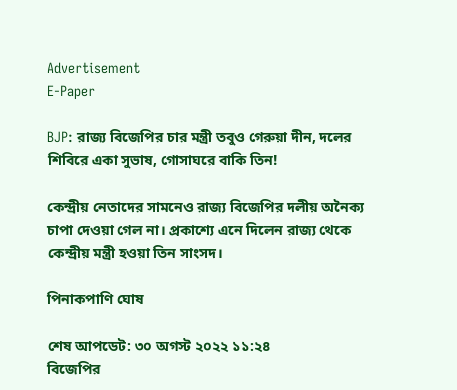Advertisement
E-Paper

BJP: রাজ্য বিজেপির চার মন্ত্রী তবুও গেরুয়া দীন, দলের শিবিরে একা সুভাষ, গোসাঘরে বাকি তিন!

কেন্দ্রীয় নেতাদের সামনেও রাজ্য বিজেপির দলীয় অনৈক্য চাপা দেওয়া গেল না। প্রকাশ্যে এনে দিলেন রাজ্য থেকে কেন্দ্রীয় মন্ত্রী হওয়া তিন সাংসদ।

পিনাকপাণি ঘোষ

শেষ আপডেট: ৩০ অগস্ট ২০২২ ১১:২৪
বিজেপির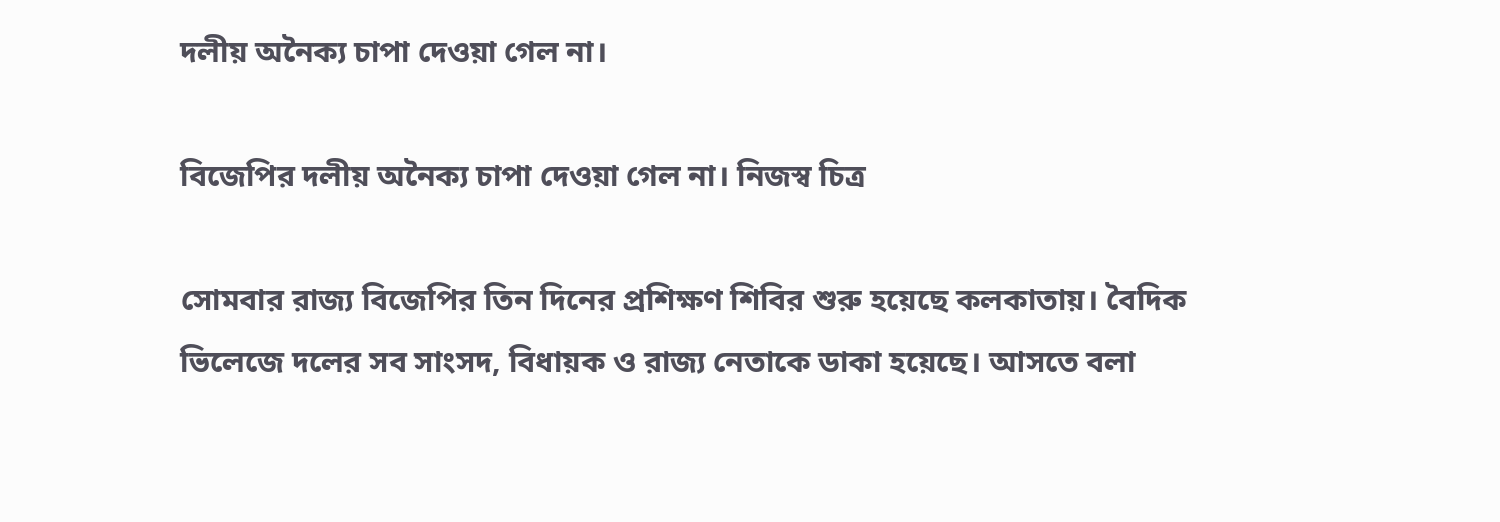দলীয় অনৈক্য চাপা দেওয়া গেল না।

বিজেপির দলীয় অনৈক্য চাপা দেওয়া গেল না। নিজস্ব চিত্র

সোমবার রাজ্য বিজেপির তিন দিনের প্রশিক্ষণ শিবির শুরু হয়েছে কলকাতায়। বৈদিক ভিলেজে দলের সব সাংসদ, বিধায়ক ও রাজ্য নেতাকে ডাকা হয়েছে। আসতে বলা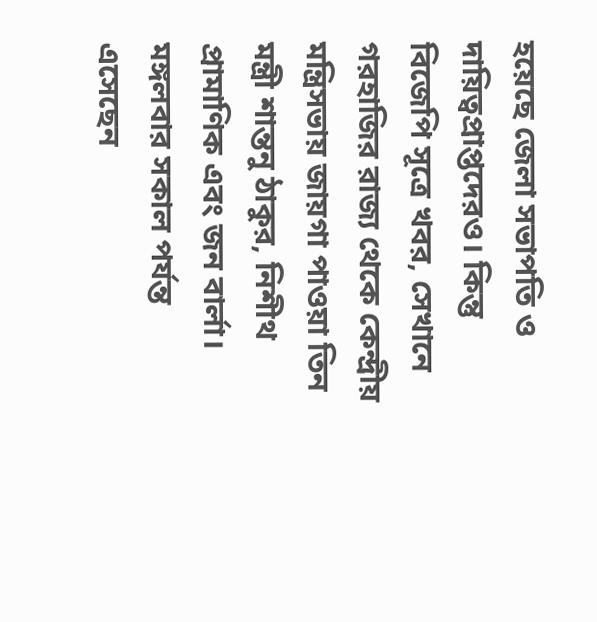হয়েছে জেলা সভাপতি ও দায়িত্বপ্রাপ্তদেরও। কিন্তু বিজেপি সূত্রে খবর, সেখানে গরহাজির রাজ্য থেকে কেন্দ্রীয় মন্ত্রিসভায় জায়গা পাওয়া তিন মন্ত্রী শান্তনু ঠাকুর, নিশীথ প্রামাণিক এবং জন বার্লা। মঙ্গলবার সকাল পর্যন্ত এসেছেন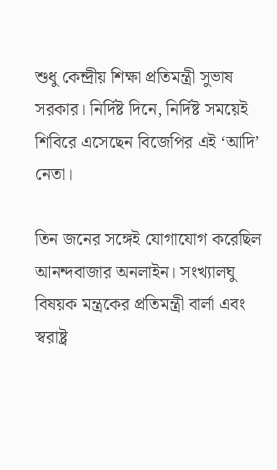শুধু কেন্দ্রীয় শিক্ষা প্রতিমন্ত্রী সুভাষ সরকার। নির্দিষ্ট দিনে, নির্দিষ্ট সময়েই শিবিরে এসেছেন বিজেপির এই ‘আদি’ নেতা।

তিন জনের সঙ্গেই যোগাযোগ করেছিল আনন্দবাজার অনলাইন। সংখ্যালঘু বিষয়ক মন্ত্রকের প্রতিমন্ত্রী বার্লা এবং স্বরাষ্ট্র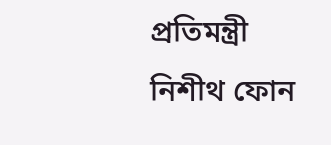প্রতিমন্ত্রী নিশীথ ফোন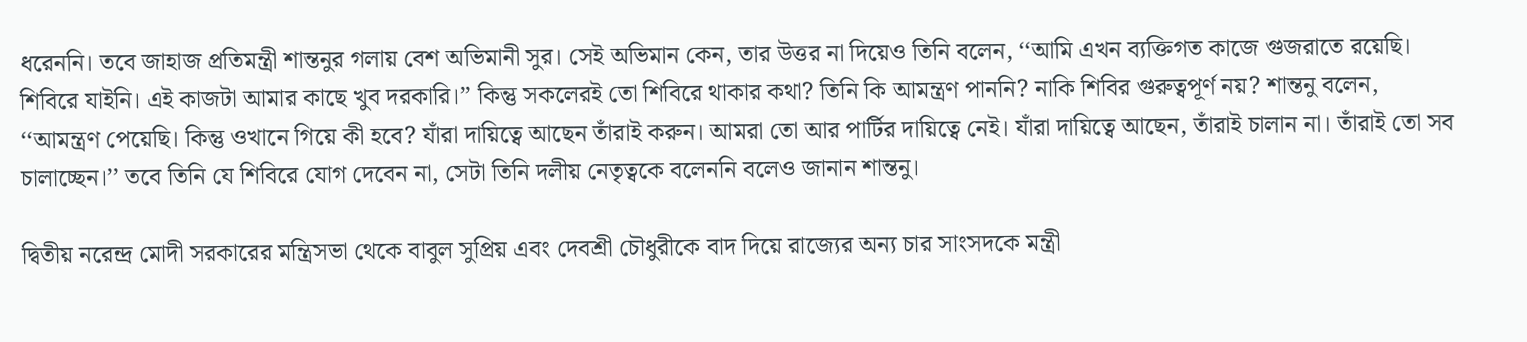ধরেননি। তবে জাহাজ প্রতিমন্ত্রী শান্তনুর গলায় বেশ অভিমানী সুর। সেই অভিমান কেন, তার উত্তর না দিয়েও তিনি বলেন, ‘‘আমি এখন ব্যক্তিগত কাজে গুজরাতে রয়েছি। শিবিরে যাইনি। এই কাজটা আমার কাছে খুব দরকারি।’’ কিন্তু সকলেরই তো শিবিরে থাকার কথা? তিনি কি আমন্ত্রণ পাননি? নাকি শিবির গুরুত্বপূর্ণ নয়? শান্তনু বলেন, ‘‘আমন্ত্রণ পেয়েছি। কিন্তু ওখানে গিয়ে কী হবে? যাঁরা দায়িত্বে আছেন তাঁরাই করুন। আমরা তো আর পার্টির দায়িত্বে নেই। যাঁরা দায়িত্বে আছেন, তাঁরাই চালান না। তাঁরাই তো সব চালাচ্ছেন।’’ তবে তিনি যে শিবিরে যোগ দেবেন না, সেটা তিনি দলীয় নেতৃত্বকে বলেননি বলেও জানান শান্তনু।

দ্বিতীয় নরেন্দ্র মোদী সরকারের মন্ত্রিসভা থেকে বাবুল সুপ্রিয় এবং দেবশ্রী চৌধুরীকে বাদ দিয়ে রাজ্যের অন্য চার সাংসদকে মন্ত্রী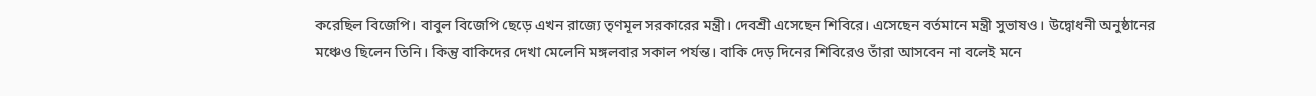করেছিল বিজেপি। বাবুল বিজেপি ছেড়ে এখন রাজ্যে তৃণমূল সরকারের মন্ত্রী। দেবশ্রী এসেছেন শিবিরে। এসেছেন বর্তমানে মন্ত্রী সুভাষও। উদ্বোধনী অনুষ্ঠানের মঞ্চেও ছিলেন তিনি। কিন্তু বাকিদের দেখা মেলেনি মঙ্গলবার সকাল পর্যন্ত। বাকি দেড় দিনের শিবিরেও তাঁরা আসবেন না বলেই মনে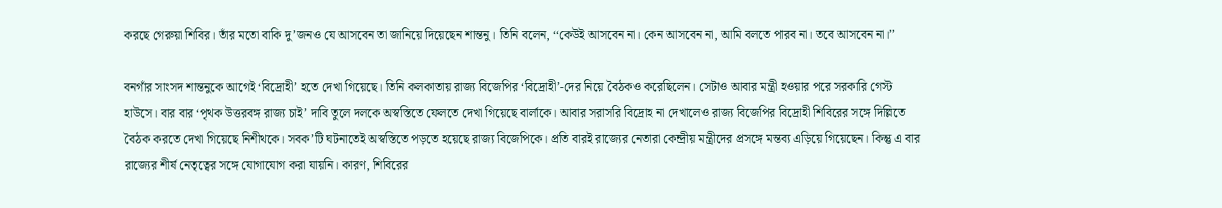করছে গেরুয়া শিবির। তাঁর মতো বাকি দু’জনও যে আসবেন তা জানিয়ে দিয়েছেন শান্তনু। তিনি বলেন, ‘‘কেউই আসবেন না। কেন আসবেন না, আমি বলতে পারব না। তবে আসবেন না।’’

বনগাঁর সাংসদ শান্তনুকে আগেই ‘বিদ্রোহী’ হতে দেখা গিয়েছে। তিনি কলকাতায় রাজ্য বিজেপির ‘বিদ্রোহী’-দের নিয়ে বৈঠকও করেছিলেন। সেটাও আবার মন্ত্রী হওয়ার পরে সরকারি গেস্ট হাউসে। বার বার ‘পৃথক উত্তরবঙ্গ রাজ্য চাই’ দাবি তুলে দলকে অস্বস্তিতে ফেলতে দেখা গিয়েছে বার্লাকে। আবার সরাসরি বিদ্রোহ না দেখালেও রাজ্য বিজেপির বিদ্রোহী শিবিরের সঙ্গে দিল্লিতে বৈঠক করতে দেখা গিয়েছে নিশীথকে। সবক’টি ঘটনাতেই অস্বস্তিতে পড়তে হয়েছে রাজ্য বিজেপিকে। প্রতি বারই রাজ্যের নেতারা কেন্দ্রীয় মন্ত্রীদের প্রসঙ্গে মন্তব্য এড়িয়ে গিয়েছেন। কিন্তু এ বার রাজ্যের শীর্ষ নেতৃত্বের সঙ্গে যোগাযোগ করা যায়নি। কারণ, শিবিরের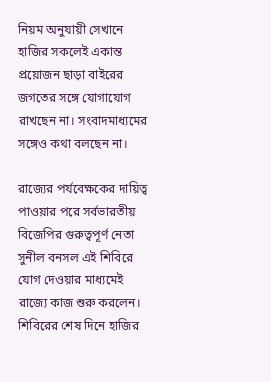নিয়ম অনুযায়ী সেখানে হাজির সকলেই একান্ত প্রয়োজন ছাড়া বাইরের জগতের সঙ্গে যোগাযোগ রাখছেন না। সংবাদমাধ্যমের সঙ্গেও কথা বলছেন না।

রাজ্যের পর্যবেক্ষকের দায়িত্ব পাওয়ার পরে সর্বভারতীয় বিজেপির গুরুত্বপূর্ণ নেতা সুনীল বনসল এই শিবিরে যোগ দেওয়ার মাধ্যমেই রাজ্যে কাজ শুরু করলেন। শিবিরের শেষ দিনে হাজির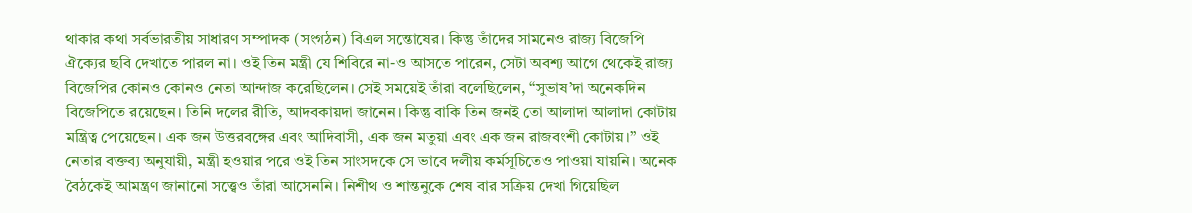থাকার কথা সর্বভারতীয় সাধারণ সম্পাদক (সংগঠন) বিএল সন্তোষের। কিন্তু তাঁদের সামনেও রাজ্য বিজেপি ঐক্যের ছবি দেখাতে পারল না। ওই তিন মন্ত্রী যে শিবিরে না-ও আসতে পারেন, সেটা অবশ্য আগে থেকেই রাজ্য বিজেপির কোনও কোনও নেতা আন্দাজ করেছিলেন। সেই সময়েই তাঁরা বলেছিলেন, ‘‘সুভাষ’দা অনেকদিন বিজেপিতে রয়েছেন। তিনি দলের রীতি, আদবকায়দা জানেন। কিন্তু বাকি তিন জনই তো আলাদা আলাদা কোটায় মন্ত্রিত্ব পেয়েছেন। এক জন উত্তরবঙ্গের এবং আদিবাসী, এক জন মতুয়া এবং এক জন রাজবংশী কোটায়।’’ ওই নেতার বক্তব্য অনুযায়ী, মন্ত্রী হওয়ার পরে ওই তিন সাংসদকে সে ভাবে দলীয় কর্মসূচিতেও পাওয়া যায়নি। অনেক বৈঠকেই আমন্ত্রণ জানানো সত্ত্বেও তাঁরা আসেননি। নিশীথ ও শান্তনুকে শেষ বার সক্রিয় দেখা গিয়েছিল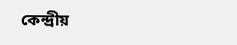কেন্দ্রীয়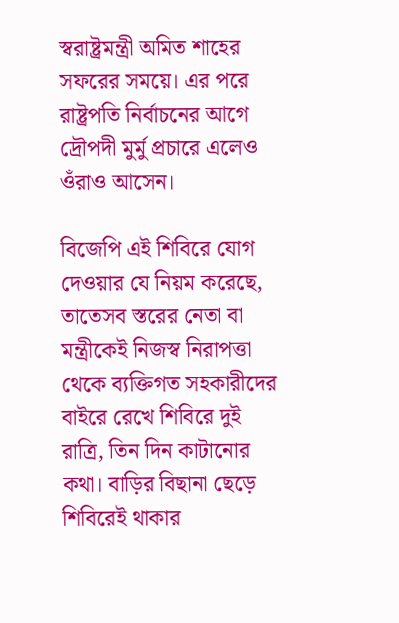স্বরাষ্ট্রমন্ত্রী অমিত শাহের সফরের সময়ে। এর পরে রাষ্ট্রপতি নির্বাচনের আগে দ্রৌপদী মুর্মু প্রচারে এলেও ওঁরাও আসেন।

বিজেপি এই শিবিরে যোগ দেওয়ার যে নিয়ম করেছে, তাতেসব স্তরের নেতা বা মন্ত্রীকেই নিজস্ব নিরাপত্তা থেকে ব্যক্তিগত সহকারীদের বাইরে রেখে শিবিরে দুই রাত্রি, তিন দিন কাটানোর কথা। বাড়ির বিছানা ছেড়ে শিবিরেই থাকার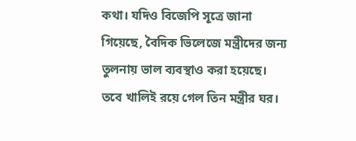কথা। যদিও বিজেপি সূত্রে জানা গিয়েছে, বৈদিক ভিলেজে মন্ত্রীদের জন্য তুলনায় ভাল ব্যবস্থাও করা হয়েছে। তবে খালিই রয়ে গেল তিন মন্ত্রীর ঘর।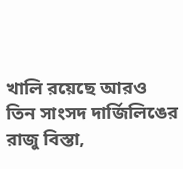খালি রয়েছে আরও তিন সাংসদ দার্জিলিঙের রাজু বিস্তা,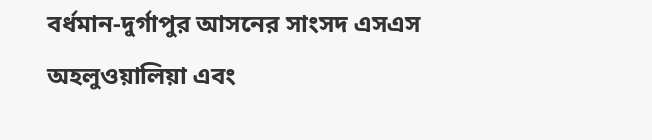বর্ধমান-দুর্গাপুর আসনের সাংসদ এসএস অহলুওয়ালিয়া এবং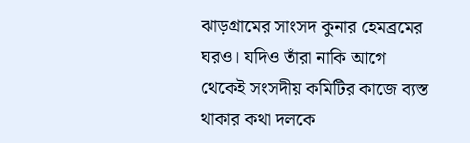ঝাড়গ্রামের সাংসদ কুনার হেমব্রমের ঘরও। যদিও তাঁরা নাকি আগে থেকেই সংসদীয় কমিটির কাজে ব্যস্ত থাকার কথা দলকে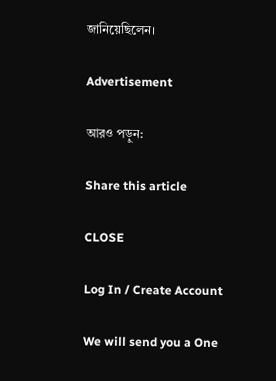জানিয়েছিলেন।

Advertisement

আরও পড়ুন:

Share this article

CLOSE

Log In / Create Account

We will send you a One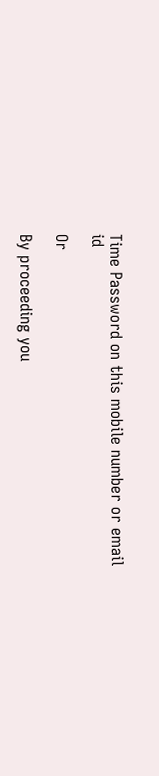Time Password on this mobile number or email id

Or

By proceeding you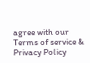agree with our Terms of service & Privacy Policy